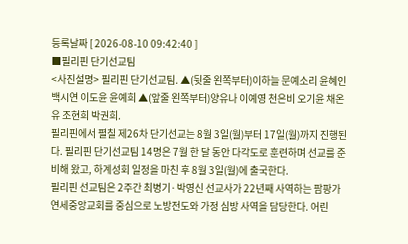등록날짜 [ 2026-08-10 09:42:40 ]
■필리핀 단기선교팀
<사진설명> 필리핀 단기선교팀. ▲(뒷줄 왼쪽부터)이하늘 문예소리 윤혜인 백시연 이도윤 윤예희 ▲(앞줄 왼쪽부터)양유나 이예영 천은비 오기윤 채온유 조현희 박권희.
필리핀에서 펼칠 제26차 단기선교는 8월 3일(월)부터 17일(월)까지 진행된다. 필리핀 단기선교팀 14명은 7월 한 달 동안 다각도로 훈련하며 선교를 준비해 왔고, 하계성회 일정을 마친 후 8월 3일(월)에 출국한다.
필리핀 선교팀은 2주간 최병기·박영신 선교사가 22년째 사역하는 팜팡가연세중앙교회를 중심으로 노방전도와 가정 심방 사역을 담당한다. 어린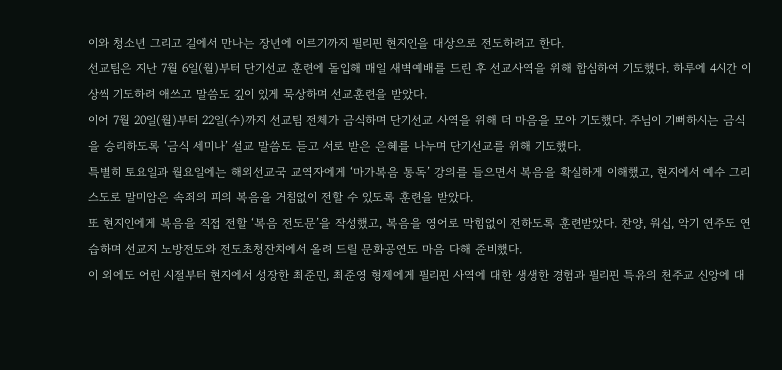이와 청소년 그리고 길에서 만나는 장년에 이르기까지 필리핀 현지인을 대상으로 전도하려고 한다.
선교팀은 지난 7월 6일(월)부터 단기선교 훈련에 돌입해 매일 새벽예배를 드린 후 선교사역을 위해 합심하여 기도했다. 하루에 4시간 이상씩 기도하려 애쓰고 말씀도 깊이 있게 묵상하며 선교훈련을 받았다.
이어 7월 20일(월)부터 22일(수)까지 선교팀 전체가 금식하며 단기선교 사역을 위해 더 마음을 모아 기도했다. 주님이 기뻐하시는 금식을 승리하도록 ‘금식 세미나’ 설교 말씀도 듣고 서로 받은 은혜를 나누며 단기선교를 위해 기도했다.
특별히 토요일과 월요일에는 해외선교국 교역자에게 ‘마가복음 통독’ 강의를 들으면서 복음을 확실하게 이해했고, 현지에서 예수 그리스도로 말미암은 속죄의 피의 복음을 거침없이 전할 수 있도록 훈련을 받았다.
또 현지인에게 복음을 직접 전할 ‘복음 전도문’을 작성했고, 복음을 영어로 막힘없이 전하도록 훈련받았다. 찬양, 워십, 악기 연주도 연습하며 선교지 노방전도와 전도초청잔치에서 올려 드릴 문화공연도 마음 다해 준비했다.
이 외에도 어린 시절부터 현지에서 성장한 최준민, 최준영 형제에게 필리핀 사역에 대한 생생한 경험과 필리핀 특유의 천주교 신앙에 대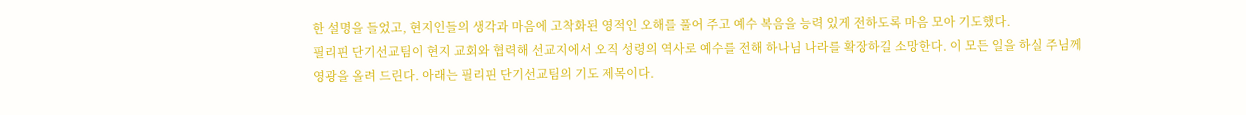한 설명을 들었고, 현지인들의 생각과 마음에 고착화된 영적인 오해를 풀어 주고 예수 복음을 능력 있게 전하도록 마음 모아 기도했다.
필리핀 단기선교팀이 현지 교회와 협력해 선교지에서 오직 성령의 역사로 예수를 전해 하나님 나라를 확장하길 소망한다. 이 모든 일을 하실 주님께 영광을 올려 드린다. 아래는 필리핀 단기선교팀의 기도 제목이다.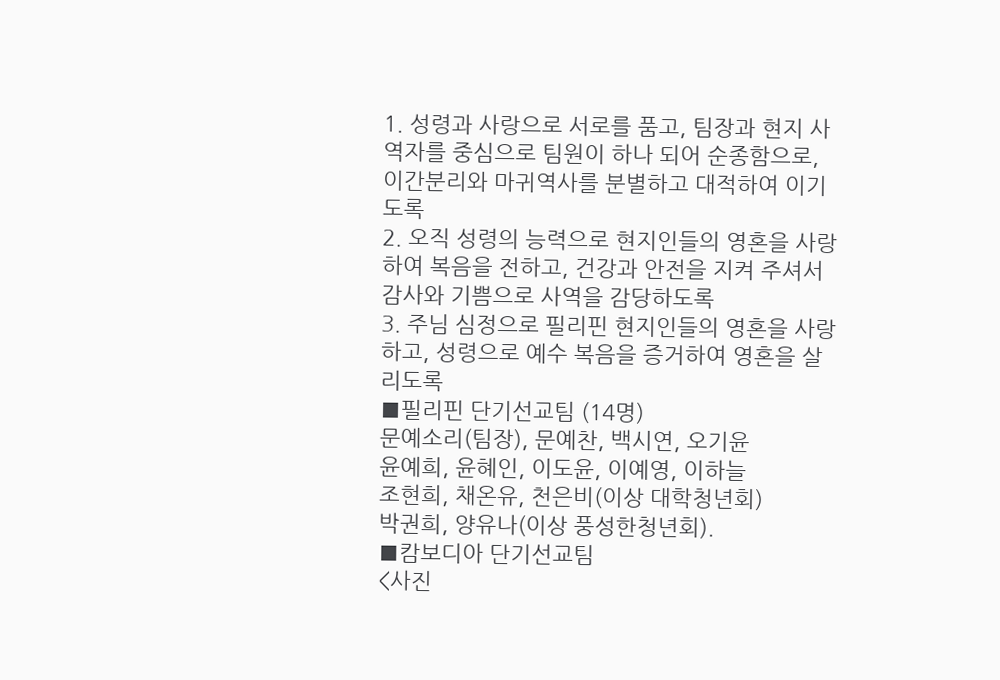1. 성령과 사랑으로 서로를 품고, 팀장과 현지 사역자를 중심으로 팀원이 하나 되어 순종함으로, 이간분리와 마귀역사를 분별하고 대적하여 이기도록
2. 오직 성령의 능력으로 현지인들의 영혼을 사랑하여 복음을 전하고, 건강과 안전을 지켜 주셔서 감사와 기쁨으로 사역을 감당하도록
3. 주님 심정으로 필리핀 현지인들의 영혼을 사랑하고, 성령으로 예수 복음을 증거하여 영혼을 살리도록
■필리핀 단기선교팀 (14명)
문예소리(팀장), 문예찬, 백시연, 오기윤
윤예희, 윤혜인, 이도윤, 이예영, 이하늘
조현희, 채온유, 천은비(이상 대학청년회)
박권희, 양유나(이상 풍성한청년회).
■캄보디아 단기선교팀
<사진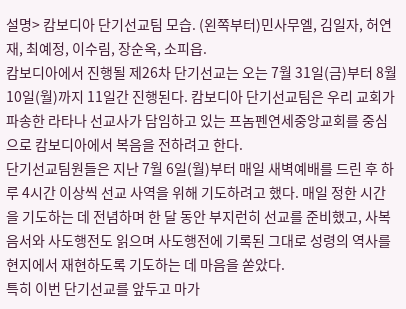설명> 캄보디아 단기선교팀 모습. (왼쪽부터)민사무엘, 김일자, 허연재, 최예정, 이수림, 장순옥, 소피읍.
캄보디아에서 진행될 제26차 단기선교는 오는 7월 31일(금)부터 8월 10일(월)까지 11일간 진행된다. 캄보디아 단기선교팀은 우리 교회가 파송한 라타나 선교사가 담임하고 있는 프놈펜연세중앙교회를 중심으로 캄보디아에서 복음을 전하려고 한다.
단기선교팀원들은 지난 7월 6일(월)부터 매일 새벽예배를 드린 후 하루 4시간 이상씩 선교 사역을 위해 기도하려고 했다. 매일 정한 시간을 기도하는 데 전념하며 한 달 동안 부지런히 선교를 준비했고, 사복음서와 사도행전도 읽으며 사도행전에 기록된 그대로 성령의 역사를 현지에서 재현하도록 기도하는 데 마음을 쏟았다.
특히 이번 단기선교를 앞두고 마가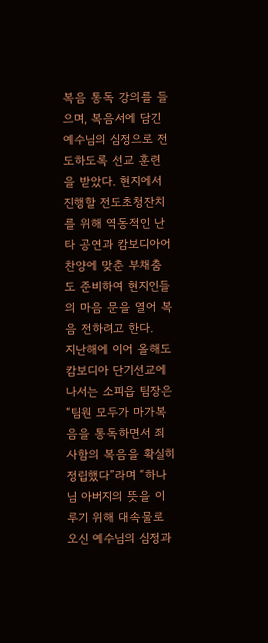복음 통독 강의를 들으며, 복음서에 담긴 예수님의 심정으로 전도하도록 선교 훈련을 받았다. 현지에서 진행할 전도초청잔치를 위해 역동적인 난타 공연과 캄보디아어 찬양에 맞춘 부채춤도 준비하여 현지인들의 마음 문을 열어 복음 전하려고 한다.
지난해에 이어 올해도 캄보디아 단기선교에 나서는 소피읍 팀장은 “팀원 모두가 마가복음을 통독하면서 죄 사함의 복음을 확실히 정립했다”라며 “하나님 아버지의 뜻을 이루기 위해 대속물로 오신 예수님의 심정과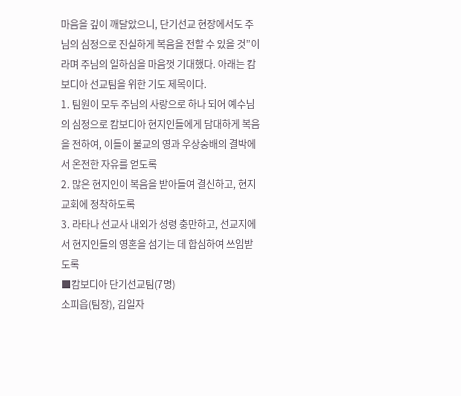마음을 깊이 깨달았으니, 단기선교 현장에서도 주님의 심정으로 진실하게 복음을 전할 수 있을 것”이라며 주님의 일하심을 마음껏 기대했다. 아래는 캄보디아 선교팀을 위한 기도 제목이다.
1. 팀원이 모두 주님의 사랑으로 하나 되어 예수님의 심정으로 캄보디아 현지인들에게 담대하게 복음을 전하여, 이들이 불교의 영과 우상숭배의 결박에서 온전한 자유를 얻도록
2. 많은 현지인이 복음을 받아들여 결신하고, 현지 교회에 정착하도록
3. 라타나 선교사 내외가 성령 충만하고, 선교지에서 현지인들의 영혼을 섬기는 데 합심하여 쓰임받도록
■캄보디아 단기선교팀(7명)
소피읍(팀장), 김일자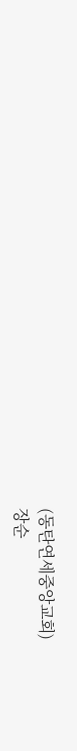(동탄연세중앙교회)
장순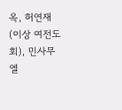옥, 허연재(이상 여전도회), 민사무엘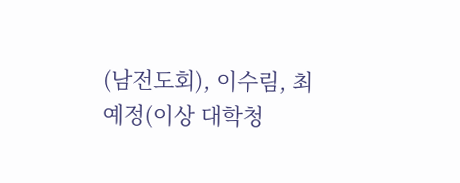(남전도회), 이수림, 최예정(이상 대학청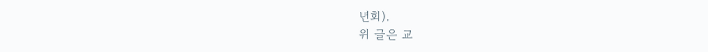년회).
위 글은 교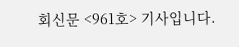회신문 <961호> 기사입니다.